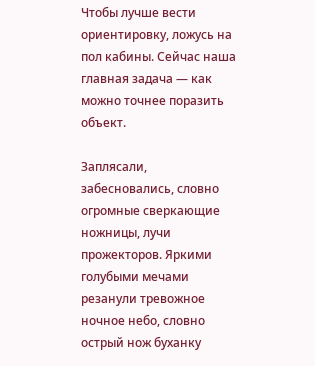Чтобы лучше вести ориентировку, ложусь на пол кабины. Сейчас наша главная задача — как можно точнее поразить объект.

Заплясали, забесновались, словно огромные сверкающие ножницы, лучи прожекторов. Яркими голубыми мечами резанули тревожное ночное небо, словно острый нож буханку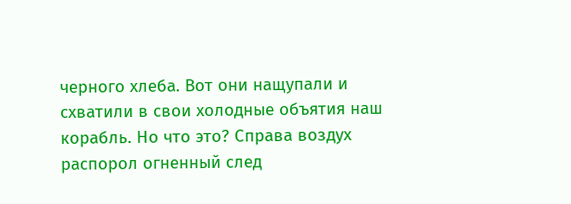черного хлеба. Вот они нащупали и схватили в свои холодные объятия наш корабль. Но что это? Справа воздух распорол огненный след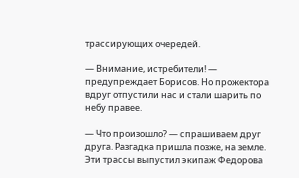трассирующих очередей.

— Внимание, истребители! — предупреждает Борисов. Но прожектора вдруг отпустили нас и стали шарить по небу правее.

— Что произошло? — спрашиваем друг друга. Разгадка пришла позже, на земле. Эти трассы выпустил экипаж Федорова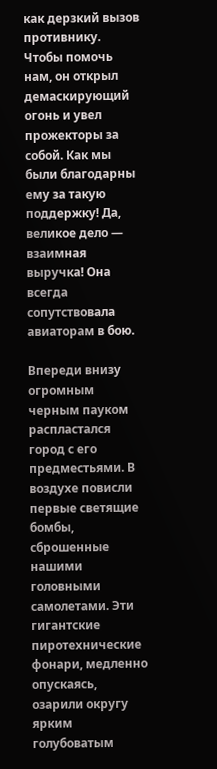как дерзкий вызов противнику. Чтобы помочь нам, он открыл демаскирующий огонь и увел прожекторы за собой. Как мы были благодарны ему за такую поддержку! Да, великое дело — взаимная выручка! Она всегда сопутствовала авиаторам в бою.

Впереди внизу огромным черным пауком распластался город с его предместьями. В воздухе повисли первые светящие бомбы, сброшенные нашими головными самолетами. Эти гигантские пиротехнические фонари, медленно опускаясь, озарили округу ярким голубоватым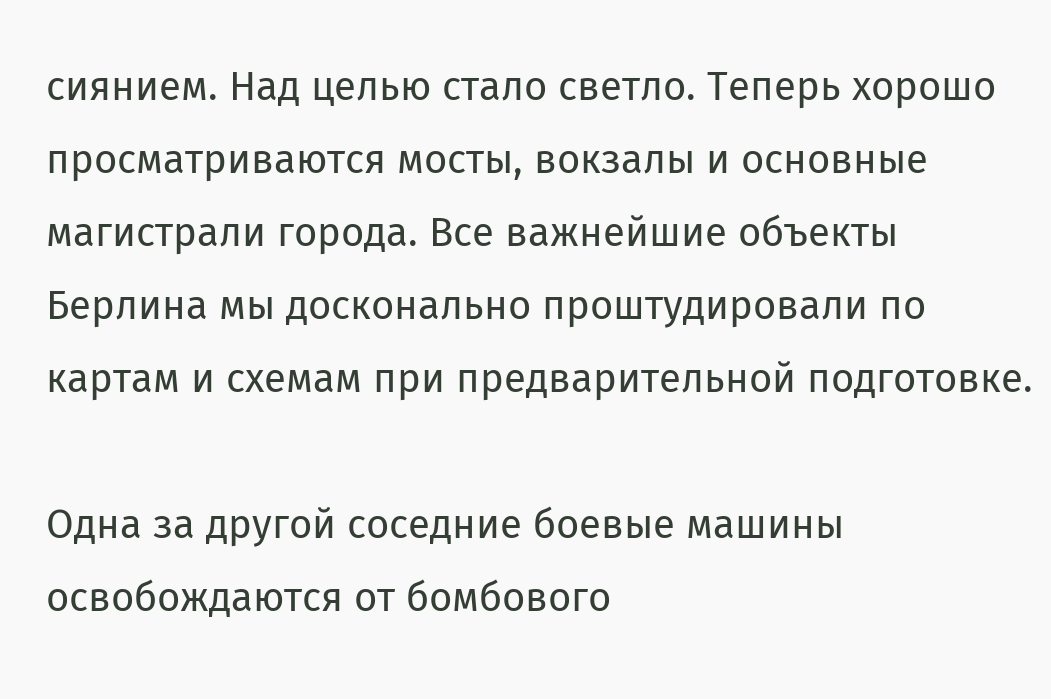сиянием. Над целью стало светло. Теперь хорошо просматриваются мосты, вокзалы и основные магистрали города. Все важнейшие объекты Берлина мы досконально проштудировали по картам и схемам при предварительной подготовке.

Одна за другой соседние боевые машины освобождаются от бомбового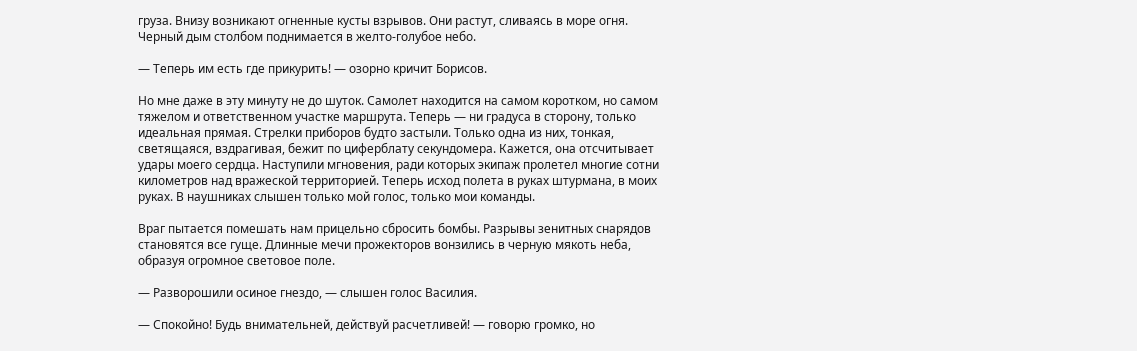груза. Внизу возникают огненные кусты взрывов. Они растут, сливаясь в море огня. Черный дым столбом поднимается в желто-голубое небо.

— Теперь им есть где прикурить! — озорно кричит Борисов.

Но мне даже в эту минуту не до шуток. Самолет находится на самом коротком, но самом тяжелом и ответственном участке маршрута. Теперь — ни градуса в сторону, только идеальная прямая. Стрелки приборов будто застыли. Только одна из них, тонкая, светящаяся, вздрагивая, бежит по циферблату секундомера. Кажется, она отсчитывает удары моего сердца. Наступили мгновения, ради которых экипаж пролетел многие сотни километров над вражеской территорией. Теперь исход полета в руках штурмана, в моих руках. В наушниках слышен только мой голос, только мои команды.

Враг пытается помешать нам прицельно сбросить бомбы. Разрывы зенитных снарядов становятся все гуще. Длинные мечи прожекторов вонзились в черную мякоть неба, образуя огромное световое поле.

— Разворошили осиное гнездо, — слышен голос Василия.

— Спокойно! Будь внимательней, действуй расчетливей! — говорю громко, но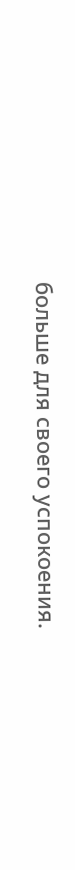больше для своего успокоения.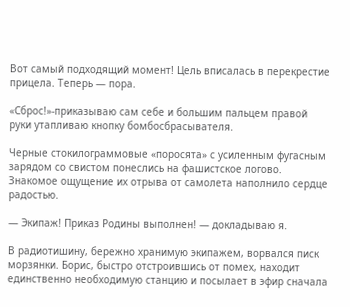Вот самый подходящий момент! Цель вписалась в перекрестие прицела. Теперь — пора.

«Сброс!»-приказываю сам себе и большим пальцем правой руки утапливаю кнопку бомбосбрасывателя.

Черные стокилограммовые «поросята» с усиленным фугасным зарядом со свистом понеслись на фашистское логово. Знакомое ощущение их отрыва от самолета наполнило сердце радостью.

— Экипаж! Приказ Родины выполнен! — докладываю я.

В радиотишину, бережно хранимую экипажем, ворвался писк морзянки. Борис, быстро отстроившись от помех, находит единственно необходимую станцию и посылает в эфир сначала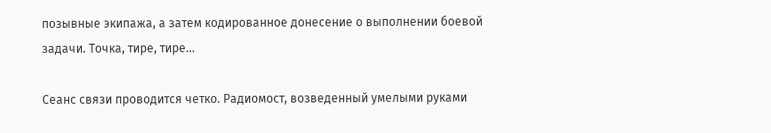позывные экипажа, а затем кодированное донесение о выполнении боевой задачи. Точка, тире, тире...

Сеанс связи проводится четко. Радиомост, возведенный умелыми руками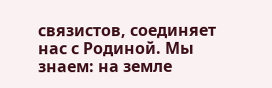связистов, соединяет нас с Родиной. Мы знаем: на земле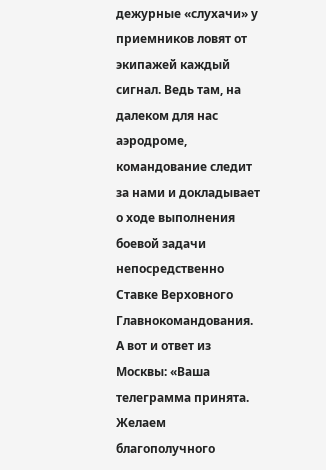дежурные «слухачи» у приемников ловят от экипажей каждый сигнал. Ведь там, на далеком для нас аэродроме, командование следит за нами и докладывает о ходе выполнения боевой задачи непосредственно Ставке Верховного Главнокомандования. А вот и ответ из Москвы: «Ваша телеграмма принята. Желаем благополучного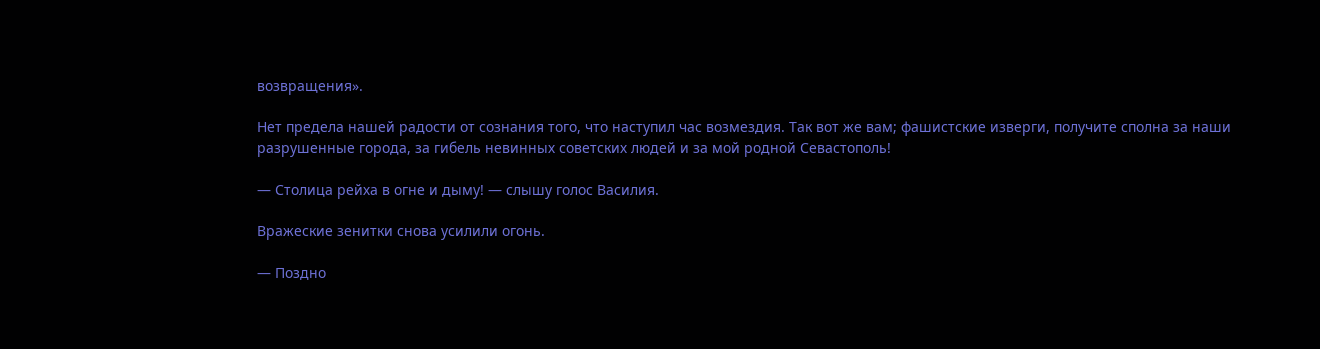возвращения».

Нет предела нашей радости от сознания того, что наступил час возмездия. Так вот же вам; фашистские изверги, получите сполна за наши разрушенные города, за гибель невинных советских людей и за мой родной Севастополь!

— Столица рейха в огне и дыму! — слышу голос Василия.

Вражеские зенитки снова усилили огонь.

— Поздно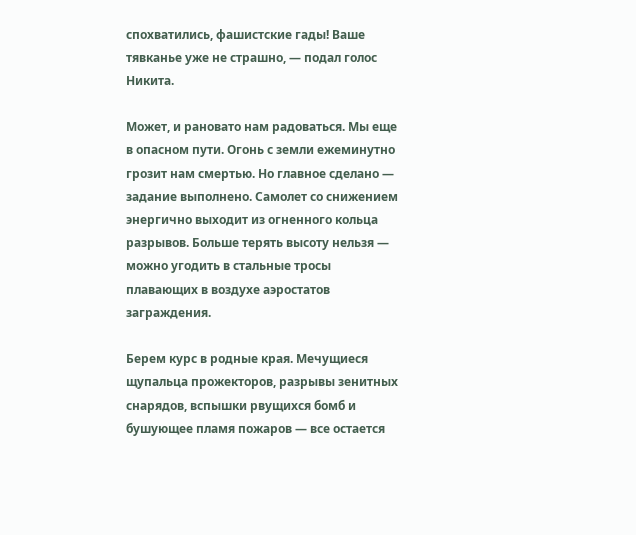спохватились, фашистские гады! Ваше тявканье уже не страшно, — подал голос Никита.

Может, и рановато нам радоваться. Мы еще в опасном пути. Огонь с земли ежеминутно грозит нам смертью. Но главное сделано — задание выполнено. Самолет со снижением энергично выходит из огненного кольца разрывов. Больше терять высоту нельзя — можно угодить в стальные тросы плавающих в воздухе аэростатов заграждения.

Берем курс в родные края. Мечущиеся щупальца прожекторов, разрывы зенитных снарядов, вспышки рвущихся бомб и бушующее пламя пожаров — все остается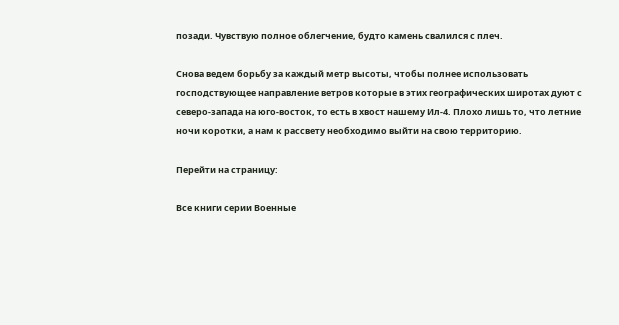позади. Чувствую полное облегчение, будто камень свалился с плеч.

Снова ведем борьбу за каждый метр высоты, чтобы полнее использовать господствующее направление ветров которые в этих географических широтах дуют с северо-запада на юго-восток, то есть в хвост нашему Ил-4. Плохо лишь то, что летние ночи коротки, а нам к рассвету необходимо выйти на свою территорию.

Перейти на страницу:

Все книги серии Военные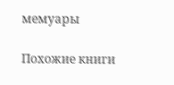мемуары

Похожие книги